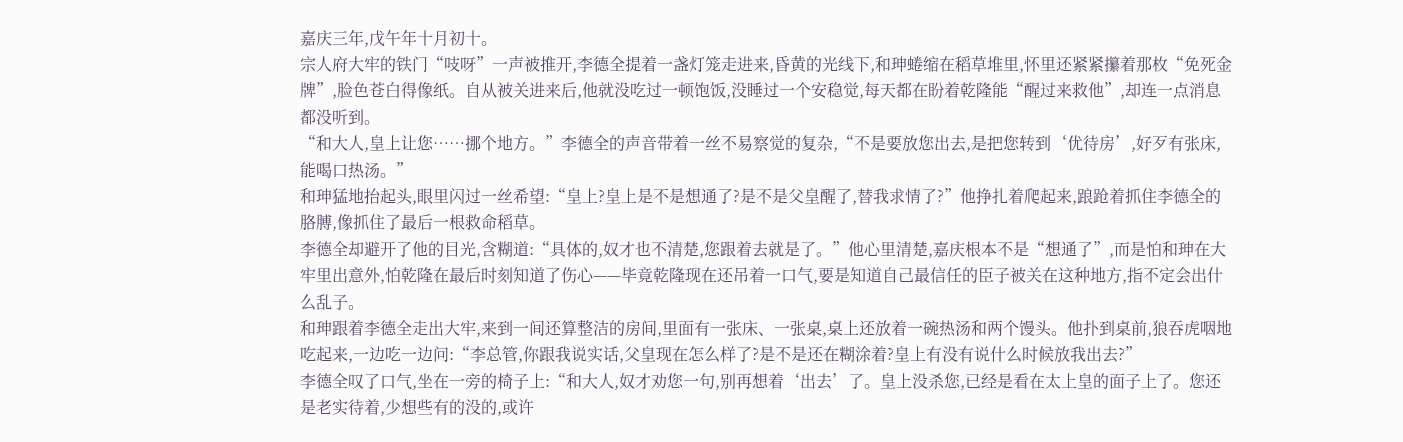嘉庆三年,戊午年十月初十。
宗人府大牢的铁门“吱呀”一声被推开,李德全提着一盏灯笼走进来,昏黄的光线下,和珅蜷缩在稻草堆里,怀里还紧紧攥着那枚“免死金牌”,脸色苍白得像纸。自从被关进来后,他就没吃过一顿饱饭,没睡过一个安稳觉,每天都在盼着乾隆能“醒过来救他”,却连一点消息都没听到。
“和大人,皇上让您……挪个地方。”李德全的声音带着一丝不易察觉的复杂,“不是要放您出去,是把您转到‘优待房’,好歹有张床,能喝口热汤。”
和珅猛地抬起头,眼里闪过一丝希望:“皇上?皇上是不是想通了?是不是父皇醒了,替我求情了?”他挣扎着爬起来,踉跄着抓住李德全的胳膊,像抓住了最后一根救命稻草。
李德全却避开了他的目光,含糊道:“具体的,奴才也不清楚,您跟着去就是了。”他心里清楚,嘉庆根本不是“想通了”,而是怕和珅在大牢里出意外,怕乾隆在最后时刻知道了伤心——毕竟乾隆现在还吊着一口气,要是知道自己最信任的臣子被关在这种地方,指不定会出什么乱子。
和珅跟着李德全走出大牢,来到一间还算整洁的房间,里面有一张床、一张桌,桌上还放着一碗热汤和两个馒头。他扑到桌前,狼吞虎咽地吃起来,一边吃一边问:“李总管,你跟我说实话,父皇现在怎么样了?是不是还在糊涂着?皇上有没有说什么时候放我出去?”
李德全叹了口气,坐在一旁的椅子上:“和大人,奴才劝您一句,别再想着‘出去’了。皇上没杀您,已经是看在太上皇的面子上了。您还是老实待着,少想些有的没的,或许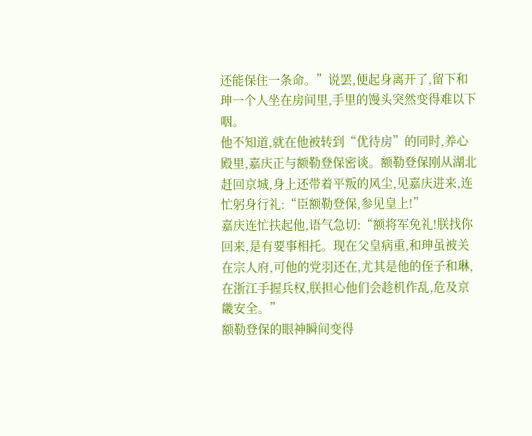还能保住一条命。”说罢,便起身离开了,留下和珅一个人坐在房间里,手里的馒头突然变得难以下咽。
他不知道,就在他被转到“优待房”的同时,养心殿里,嘉庆正与额勒登保密谈。额勒登保刚从湖北赶回京城,身上还带着平叛的风尘,见嘉庆进来,连忙躬身行礼:“臣额勒登保,参见皇上!”
嘉庆连忙扶起他,语气急切:“额将军免礼!朕找你回来,是有要事相托。现在父皇病重,和珅虽被关在宗人府,可他的党羽还在,尤其是他的侄子和琳,在浙江手握兵权,朕担心他们会趁机作乱,危及京畿安全。”
额勒登保的眼神瞬间变得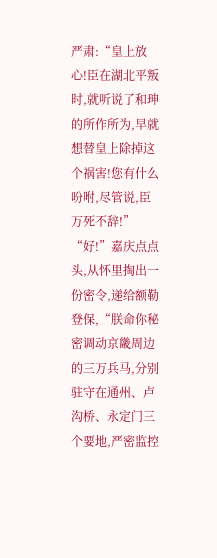严肃:“皇上放心!臣在湖北平叛时,就听说了和珅的所作所为,早就想替皇上除掉这个祸害!您有什么吩咐,尽管说,臣万死不辞!”
“好!”嘉庆点点头,从怀里掏出一份密令,递给额勒登保,“朕命你秘密调动京畿周边的三万兵马,分别驻守在通州、卢沟桥、永定门三个要地,严密监控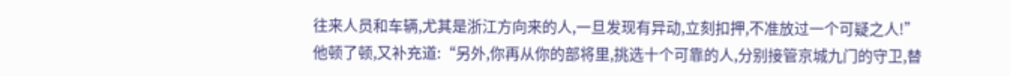往来人员和车辆,尤其是浙江方向来的人,一旦发现有异动,立刻扣押,不准放过一个可疑之人!”
他顿了顿,又补充道:“另外,你再从你的部将里,挑选十个可靠的人,分别接管京城九门的守卫,替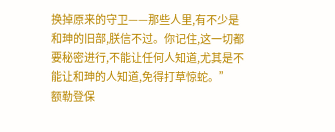换掉原来的守卫——那些人里,有不少是和珅的旧部,朕信不过。你记住,这一切都要秘密进行,不能让任何人知道,尤其是不能让和珅的人知道,免得打草惊蛇。”
额勒登保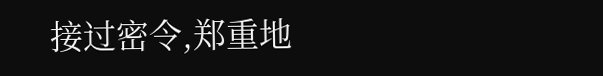接过密令,郑重地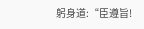躬身道:“臣遵旨!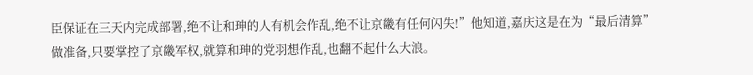臣保证在三天内完成部署,绝不让和珅的人有机会作乱,绝不让京畿有任何闪失!”他知道,嘉庆这是在为“最后清算”做准备,只要掌控了京畿军权,就算和珅的党羽想作乱,也翻不起什么大浪。